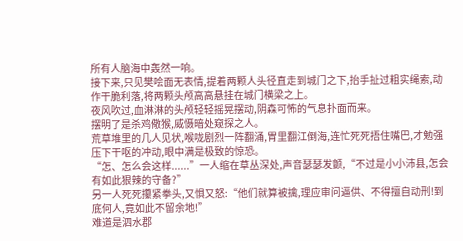所有人脑海中轰然一响。
接下来,只见樊哙面无表情,提着两颗人头径直走到城门之下,抬手扯过粗实绳索,动作干脆利落,将两颗头颅高高悬挂在城门横梁之上。
夜风吹过,血淋淋的头颅轻轻摇晃摆动,阴森可怖的气息扑面而来。
摆明了是杀鸡儆猴,威慑暗处窥探之人。
荒草堆里的几人见状,喉咙剧烈一阵翻涌,胃里翻江倒海,连忙死死捂住嘴巴,才勉强压下干呕的冲动,眼中满是极致的惊恐。
“怎、怎么会这样......”一人缩在草丛深处,声音瑟瑟发颤,“不过是小小沛县,怎会有如此狠辣的守备?”
另一人死死攥紧拳头,又惧又怒:“他们就算被擒,理应审问逼供、不得擅自动刑!到底何人,竟如此不留余地!”
难道是泗水郡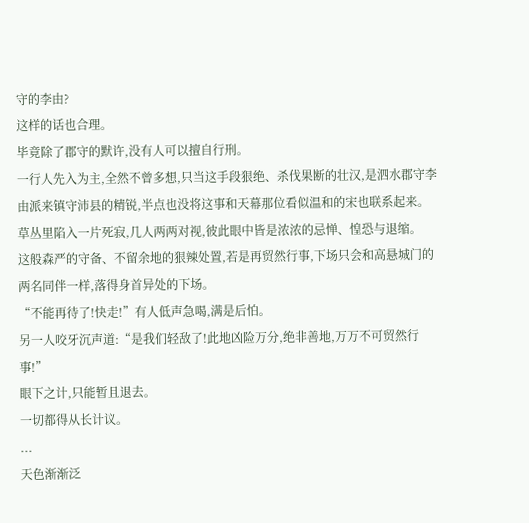守的李由?
这样的话也合理。
毕竟除了郡守的默许,没有人可以擅自行刑。
一行人先入为主,全然不曾多想,只当这手段狠绝、杀伐果断的壮汉,是泗水郡守李由派来镇守沛县的精锐,半点也没将这事和天幕那位看似温和的宋也联系起来。
草丛里陷入一片死寂,几人两两对视,彼此眼中皆是浓浓的忌惮、惶恐与退缩。
这般森严的守备、不留余地的狠辣处置,若是再贸然行事,下场只会和高悬城门的两名同伴一样,落得身首异处的下场。
“不能再待了!快走!”有人低声急喝,满是后怕。
另一人咬牙沉声道:“是我们轻敌了!此地凶险万分,绝非善地,万万不可贸然行事!”
眼下之计,只能暂且退去。
一切都得从长计议。
...
天色渐渐泛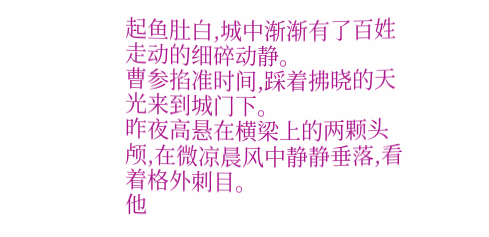起鱼肚白,城中渐渐有了百姓走动的细碎动静。
曹参掐准时间,踩着拂晓的天光来到城门下。
昨夜高悬在横梁上的两颗头颅,在微凉晨风中静静垂落,看着格外刺目。
他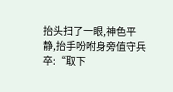抬头扫了一眼,神色平静,抬手吩咐身旁值守兵卒:“取下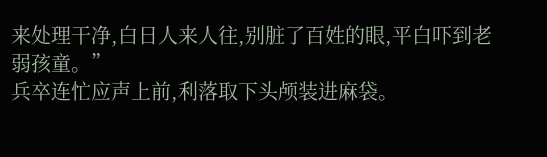来处理干净,白日人来人往,别脏了百姓的眼,平白吓到老弱孩童。”
兵卒连忙应声上前,利落取下头颅装进麻袋。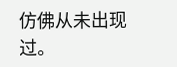仿佛从未出现过。